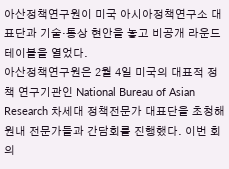아산정책연구원이 미국 아시아정책연구소 대표단과 기술·통상 현안을 놓고 비공개 라운드테이블을 열었다.
아산정책연구원은 2월 4일 미국의 대표적 정책 연구기관인 National Bureau of Asian Research 차세대 정책전문가 대표단을 초청해 원내 전문가들과 간담회를 진행했다. 이번 회의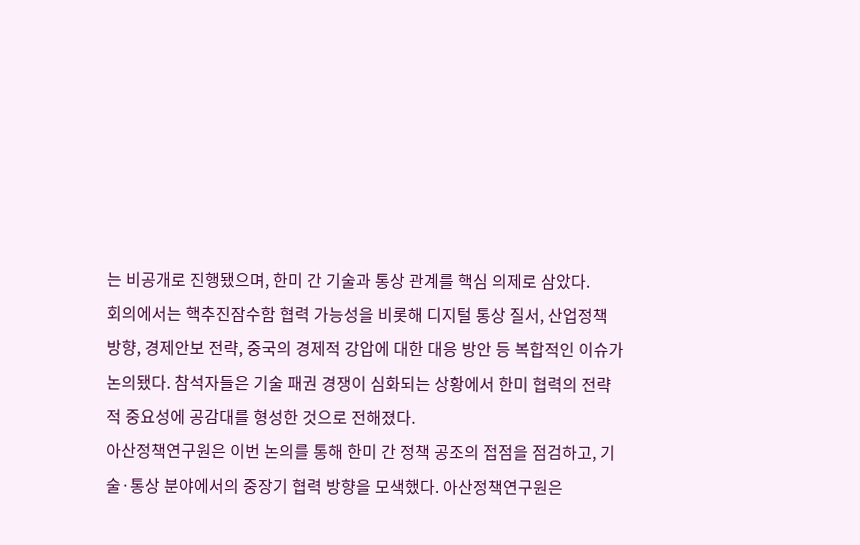는 비공개로 진행됐으며, 한미 간 기술과 통상 관계를 핵심 의제로 삼았다.
회의에서는 핵추진잠수함 협력 가능성을 비롯해 디지털 통상 질서, 산업정책 방향, 경제안보 전략, 중국의 경제적 강압에 대한 대응 방안 등 복합적인 이슈가 논의됐다. 참석자들은 기술 패권 경쟁이 심화되는 상황에서 한미 협력의 전략적 중요성에 공감대를 형성한 것으로 전해졌다.
아산정책연구원은 이번 논의를 통해 한미 간 정책 공조의 접점을 점검하고, 기술·통상 분야에서의 중장기 협력 방향을 모색했다. 아산정책연구원은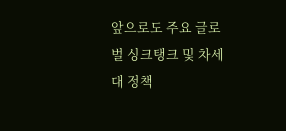앞으로도 주요 글로벌 싱크탱크 및 차세대 정책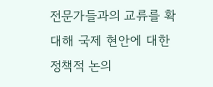전문가들과의 교류를 확대해 국제 현안에 대한 정책적 논의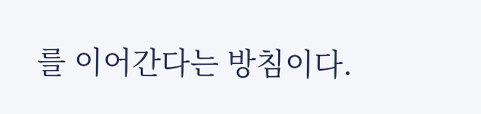를 이어간다는 방침이다.